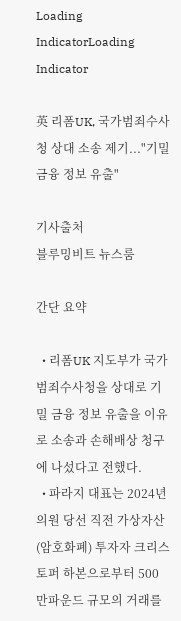Loading IndicatorLoading Indicator

英 리폼UK, 국가범죄수사청 상대 소송 제기..."기밀 금융 정보 유출"

기사출처
블루밍비트 뉴스룸

간단 요약

  • 리폼UK 지도부가 국가범죄수사청을 상대로 기밀 금융 정보 유출을 이유로 소송과 손해배상 청구에 나섰다고 전했다.
  • 파라지 대표는 2024년 의원 당선 직전 가상자산(암호화폐) 투자자 크리스토퍼 하본으로부터 500만파운드 규모의 거래를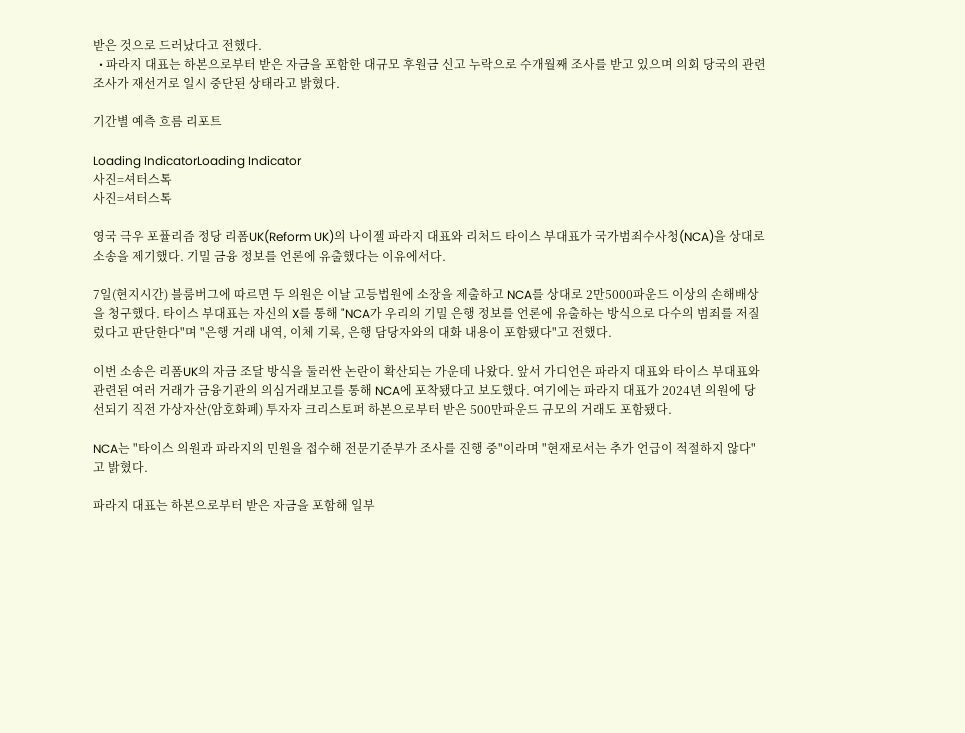받은 것으로 드러났다고 전했다.
  • 파라지 대표는 하본으로부터 받은 자금을 포함한 대규모 후원금 신고 누락으로 수개월째 조사를 받고 있으며 의회 당국의 관련 조사가 재선거로 일시 중단된 상태라고 밝혔다.

기간별 예측 흐름 리포트

Loading IndicatorLoading Indicator
사진=셔터스톡
사진=셔터스톡

영국 극우 포퓰리즘 정당 리폼UK(Reform UK)의 나이젤 파라지 대표와 리처드 타이스 부대표가 국가범죄수사청(NCA)을 상대로 소송을 제기했다. 기밀 금융 정보를 언론에 유출했다는 이유에서다.

7일(현지시간) 블룸버그에 따르면 두 의원은 이날 고등법원에 소장을 제출하고 NCA를 상대로 2만5000파운드 이상의 손해배상을 청구했다. 타이스 부대표는 자신의 X를 통해 "NCA가 우리의 기밀 은행 정보를 언론에 유출하는 방식으로 다수의 범죄를 저질렀다고 판단한다"며 "은행 거래 내역, 이체 기록, 은행 담당자와의 대화 내용이 포함됐다"고 전했다.

이번 소송은 리폼UK의 자금 조달 방식을 둘러싼 논란이 확산되는 가운데 나왔다. 앞서 가디언은 파라지 대표와 타이스 부대표와 관련된 여러 거래가 금융기관의 의심거래보고를 통해 NCA에 포착됐다고 보도했다. 여기에는 파라지 대표가 2024년 의원에 당선되기 직전 가상자산(암호화폐) 투자자 크리스토퍼 하본으로부터 받은 500만파운드 규모의 거래도 포함됐다.

NCA는 "타이스 의원과 파라지의 민원을 접수해 전문기준부가 조사를 진행 중"이라며 "현재로서는 추가 언급이 적절하지 않다"고 밝혔다.

파라지 대표는 하본으로부터 받은 자금을 포함해 일부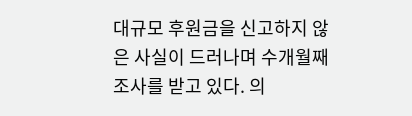대규모 후원금을 신고하지 않은 사실이 드러나며 수개월째 조사를 받고 있다. 의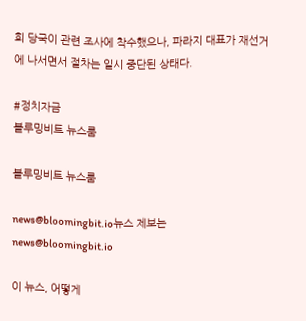회 당국이 관련 조사에 착수했으나, 파라지 대표가 재선거에 나서면서 절차는 일시 중단된 상태다.

#정치자금
블루밍비트 뉴스룸

블루밍비트 뉴스룸

news@bloomingbit.io뉴스 제보는 news@bloomingbit.io

이 뉴스, 어떻게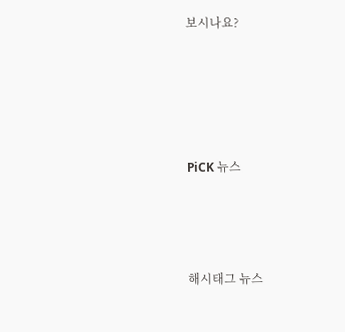보시나요?








PiCK 뉴스






해시태그 뉴스